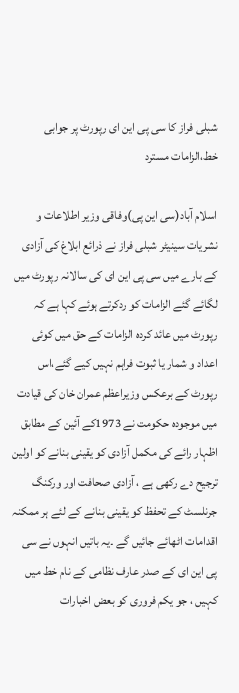شبلی فراز کا سی پی این ای رپورٹ پر جوابی خط،الزامات مسترد

اسلام آباد(سی این پی)وفاقی وزیر اطلاعات و نشریات سینیٹر شبلی فراز نے ذرائع ابلاغ کی آزادی کے بارے میں سی پی این ای کی سالانہ رپورٹ میں لگائے گئے الزامات کو ردکرتے ہوئے کہا ہے کہ رپورٹ میں عائد کردہ الزامات کے حق میں کوئی اعداد و شمار یا ثبوت فراہم نہیں کیے گئے،اس رپورٹ کے برعکس وزیراعظم عمران خان کی قیادت میں موجودہ حکومت نے 1973کے آئین کے مطابق اظہار رائے کی مکمل آزادی کو یقینی بنانے کو اولین ترجیح دے رکھی ہے ، آزادی صحافت اور ورکنگ جرنلسٹ کے تحفظ کو یقینی بنانے کے لئے ہر ممکنہ اقدامات اٹھائے جائیں گے ۔یہ باتیں انہوں نے سی پی این ای کے صدر عارف نظامی کے نام خط میں کہیں ، جو یکم فروری کو بعض اخبارات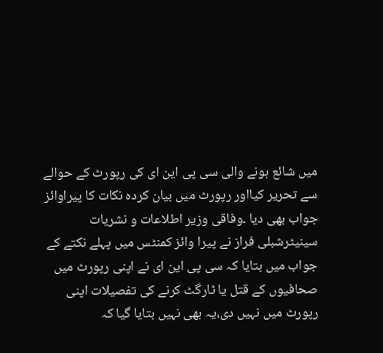میں شائع ہونے والی سی پی این ای کی رپورٹ کے حوالے سے تحریر کیااور رپورٹ میں بیان کردہ نکات کا پیراوائز جواب بھی دیا ۔وفاقی وزیر اطلاعات و نشریات سینیٹرشبلی فراز نے پیرا وائز کمنٹس میں پہلے نکتے کے جواب میں بتایا کہ سی پی این ای نے اپنی رپورٹ میں صحافیوں کے قتل یا ٹارگٹ کرنے کی تفصیلات اپنی رپورٹ میں نہیں دی،یہ بھی نہیں بتایا گیا کہ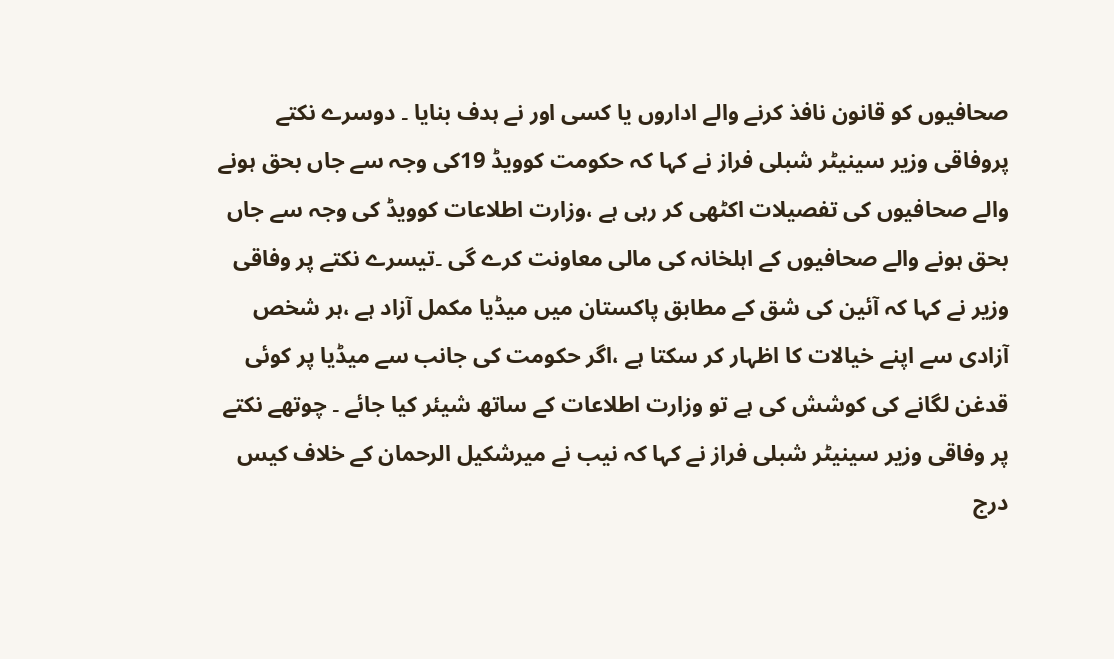صحافیوں کو قانون نافذ کرنے والے اداروں یا کسی اور نے ہدف بنایا ۔ دوسرے نکتے پروفاقی وزیر سینیٹر شبلی فراز نے کہا کہ حکومت کوویڈ 19کی وجہ سے جاں بحق ہونے والے صحافیوں کی تفصیلات اکٹھی کر رہی ہے ،وزارت اطلاعات کوویڈ کی وجہ سے جاں بحق ہونے والے صحافیوں کے اہلخانہ کی مالی معاونت کرے گی ۔تیسرے نکتے پر وفاقی وزیر نے کہا کہ آئین کی شق کے مطابق پاکستان میں میڈیا مکمل آزاد ہے ،ہر شخص آزادی سے اپنے خیالات کا اظہار کر سکتا ہے ،اگر حکومت کی جانب سے میڈیا پر کوئی قدغن لگانے کی کوشش کی ہے تو وزارت اطلاعات کے ساتھ شیئر کیا جائے ۔ چوتھے نکتے پر وفاقی وزیر سینیٹر شبلی فراز نے کہا کہ نیب نے میرشکیل الرحمان کے خلاف کیس درج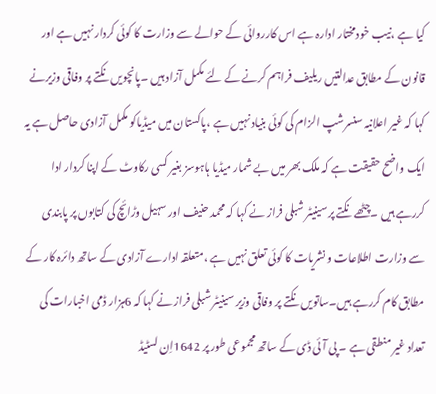کیا ہے ،نیب خودمختار ادارہ ہے اس کارروائی کے حوالے سے وزارت کا کوئی کردار نہیں ہے اور قانون کے مطابق عدالتیں ریلیف فراہم کرنے کے لئے مکمل آزاد ہیں ۔پانچویں نکتے پر وفاقی وزیرنے کہا کہ غیر اعلانیہ سنسرشپ الزام کی کوئی بنیاد نہیں ہے ،پاکستان میں میڈیاکو مکمل آزادی حاصل ہے یہ ایک واضح حقیقت ہے کہ ملک بھر میں بے شمار میڈیا ہاہوسز بغیر کسی رکاوٹ کے اپنا کردار ادا کررہے ہیں ۔چٹھے نکتے پر سینیٹر شبلی فراز نے کہا کہ محمد حنیف اور سہیل وڑائچ کی کتابوں پر پابندی سے وزارت اطلاعات و نشریات کا کوئی تعلق نہیں ہے ،متعلقہ ادارے آزادی کے ساتھ دائرہ کار کے مطابق کام کررہے ہیں۔ساتویں نکتے پر وفاقی وزیر سینیٹر شبلی فراز نے کہا کہ 6ہزار ڈمی اخبارات کی تعداد غیر منطقی ہے ۔ پی آئی ڈی کے ساتھ مجموعی طور پر 1642اِن لسٹیڈ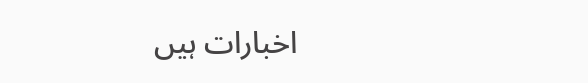اخبارات ہیں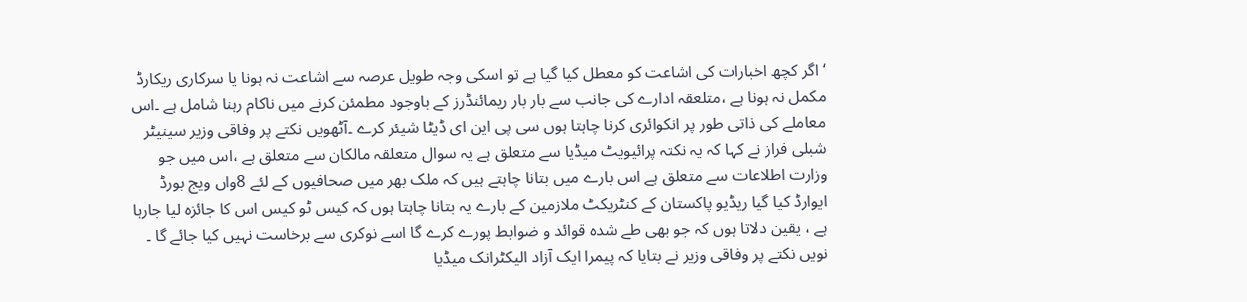‘اگر کچھ اخبارات کی اشاعت کو معطل کیا گیا ہے تو اسکی وجہ طویل عرصہ سے اشاعت نہ ہونا یا سرکاری ریکارڈ مکمل نہ ہونا ہے ،متلعقہ ادارے کی جانب سے بار بار ریمائنڈرز کے باوجود مطمئن کرنے میں ناکام رہنا شامل ہے ۔اس معاملے کی ذاتی طور پر انکوائری کرنا چاہتا ہوں سی پی این ای ڈیٹا شیئر کرے ۔آٹھویں نکتے پر وفاقی وزیر سینیٹر شبلی فراز نے کہا کہ یہ نکتہ پرائیویٹ میڈیا سے متعلق ہے یہ سوال متعلقہ مالکان سے متعلق ہے ،اس میں جو وزارت اطلاعات سے متعلق ہے اس بارے میں بتانا چاہتے ہیں کہ ملک بھر میں صحافیوں کے لئے 8واں ویج بورڈ ایوارڈ کیا گیا ریڈیو پاکستان کے کنٹریکٹ ملازمین کے بارے یہ بتانا چاہتا ہوں کہ کیس ٹو کیس اس کا جائزہ لیا جارہا ہے ، یقین دلاتا ہوں کہ جو بھی طے شدہ قوائد و ضوابط پورے کرے گا اسے نوکری سے برخاست نہیں کیا جائے گا ۔ نویں نکتے پر وفاقی وزیر نے بتایا کہ پیمرا ایک آزاد الیکٹرانک میڈیا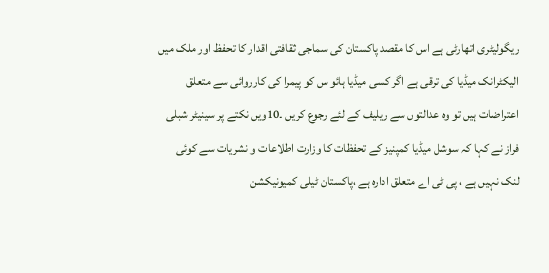ریگولیٹری اتھارٹی ہے اس کا مقصد پاکستان کی سماجی ثقافتی اقدار کا تحفظ اور ملک میں الیکٹرانک میڈیا کی ترقی ہے اگر کسی میڈیا ہائو س کو پیمرا کی کارروائی سے متعلق اعتراضات ہیں تو وہ عدالتوں سے ریلیف کے لئے رجوع کریں ۔10ویں نکتے پر سینیٹر شبلی فراز نے کہا کہ سوشل میڈیا کمپنیز کے تحفظات کا وزارت اطلاعات و نشریات سے کوئی لنک نہیں ہے ، پی ٹی اے متعلق ادارہ ہے ،پاکستان ٹیلی کمیونیکشن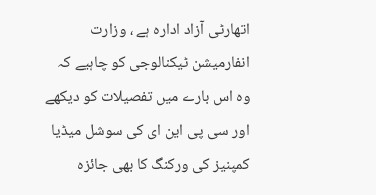اتھارٹی آزاد ادارہ ہے ، وزارت انفارمیشن ٹیکنالوجی کو چاہیے کہ وہ اس بارے میں تفصیلات کو دیکھے اور سی پی این ای کی سوشل میڈیا کمپنیز کی ورکنگ کا بھی جائزہ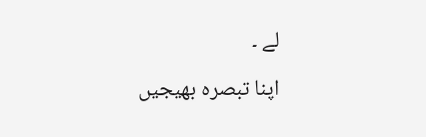لے ۔

اپنا تبصرہ بھیجیں